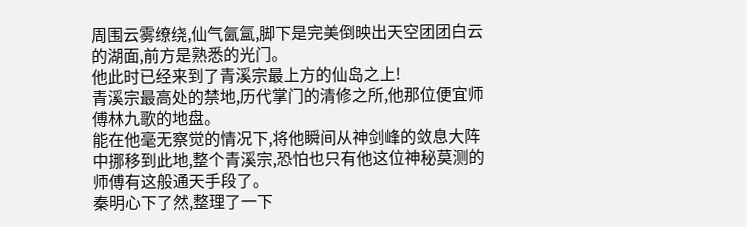周围云雾缭绕,仙气氤氲,脚下是完美倒映出天空团团白云的湖面,前方是熟悉的光门。
他此时已经来到了青溪宗最上方的仙岛之上!
青溪宗最高处的禁地,历代掌门的清修之所,他那位便宜师傅林九歌的地盘。
能在他毫无察觉的情况下,将他瞬间从神剑峰的敛息大阵中挪移到此地,整个青溪宗,恐怕也只有他这位神秘莫测的师傅有这般通天手段了。
秦明心下了然,整理了一下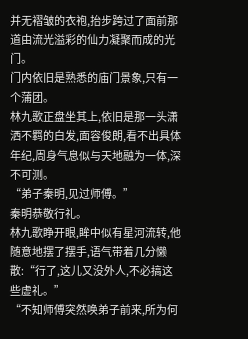并无褶皱的衣袍,抬步跨过了面前那道由流光溢彩的仙力凝聚而成的光门。
门内依旧是熟悉的庙门景象,只有一个蒲团。
林九歌正盘坐其上,依旧是那一头潇洒不羁的白发,面容俊朗,看不出具体年纪,周身气息似与天地融为一体,深不可测。
“弟子秦明,见过师傅。”
秦明恭敬行礼。
林九歌睁开眼,眸中似有星河流转,他随意地摆了摆手,语气带着几分懒散:“行了,这儿又没外人,不必搞这些虚礼。”
“不知师傅突然唤弟子前来,所为何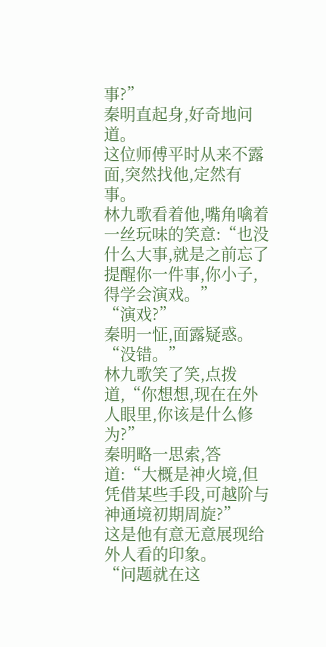事?”
秦明直起身,好奇地问道。
这位师傅平时从来不露面,突然找他,定然有事。
林九歌看着他,嘴角噙着一丝玩味的笑意:“也没什么大事,就是之前忘了提醒你一件事,你小子,得学会演戏。”
“演戏?”
秦明一怔,面露疑惑。
“没错。”
林九歌笑了笑,点拨道,“你想想,现在在外人眼里,你该是什么修为?”
秦明略一思索,答道:“大概是神火境,但凭借某些手段,可越阶与神通境初期周旋?”
这是他有意无意展现给外人看的印象。
“问题就在这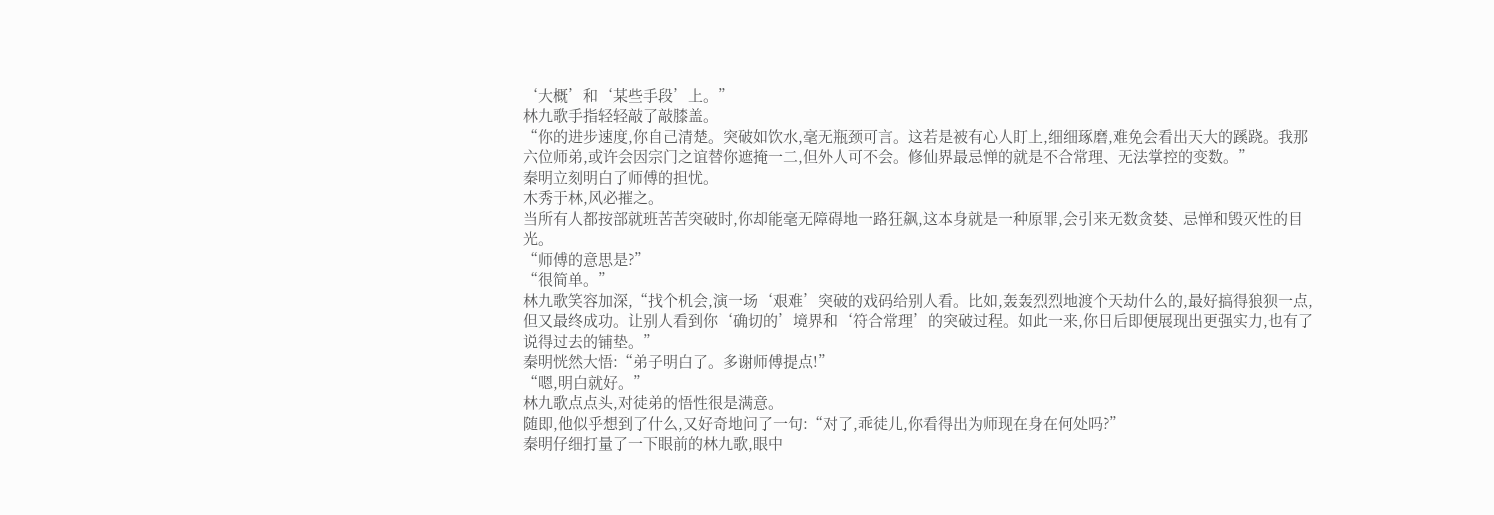‘大概’和‘某些手段’上。”
林九歌手指轻轻敲了敲膝盖。
“你的进步速度,你自己清楚。突破如饮水,毫无瓶颈可言。这若是被有心人盯上,细细琢磨,难免会看出天大的蹊跷。我那六位师弟,或许会因宗门之谊替你遮掩一二,但外人可不会。修仙界最忌惮的就是不合常理、无法掌控的变数。”
秦明立刻明白了师傅的担忧。
木秀于林,风必摧之。
当所有人都按部就班苦苦突破时,你却能毫无障碍地一路狂飙,这本身就是一种原罪,会引来无数贪婪、忌惮和毁灭性的目光。
“师傅的意思是?”
“很简单。”
林九歌笑容加深,“找个机会,演一场‘艰难’突破的戏码给别人看。比如,轰轰烈烈地渡个天劫什么的,最好搞得狼狈一点,但又最终成功。让别人看到你‘确切的’境界和‘符合常理’的突破过程。如此一来,你日后即便展现出更强实力,也有了说得过去的铺垫。”
秦明恍然大悟:“弟子明白了。多谢师傅提点!”
“嗯,明白就好。”
林九歌点点头,对徒弟的悟性很是满意。
随即,他似乎想到了什么,又好奇地问了一句:“对了,乖徒儿,你看得出为师现在身在何处吗?”
秦明仔细打量了一下眼前的林九歌,眼中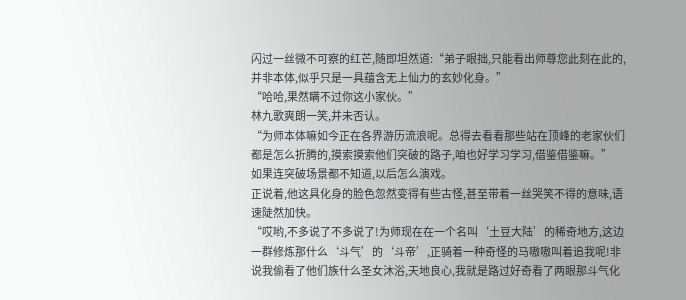闪过一丝微不可察的红芒,随即坦然道:“弟子眼拙,只能看出师尊您此刻在此的,并非本体,似乎只是一具蕴含无上仙力的玄妙化身。”
“哈哈,果然瞒不过你这小家伙。”
林九歌爽朗一笑,并未否认。
“为师本体嘛如今正在各界游历流浪呢。总得去看看那些站在顶峰的老家伙们都是怎么折腾的,摸索摸索他们突破的路子,咱也好学习学习,借鉴借鉴嘛。”
如果连突破场景都不知道,以后怎么演戏。
正说着,他这具化身的脸色忽然变得有些古怪,甚至带着一丝哭笑不得的意味,语速陡然加快。
“哎哟,不多说了不多说了!为师现在在一个名叫‘土豆大陆’的稀奇地方,这边一群修炼那什么‘斗气’的‘斗帝’,正骑着一种奇怪的马嗷嗷叫着追我呢!非说我偷看了他们族什么圣女沐浴,天地良心,我就是路过好奇看了两眼那斗气化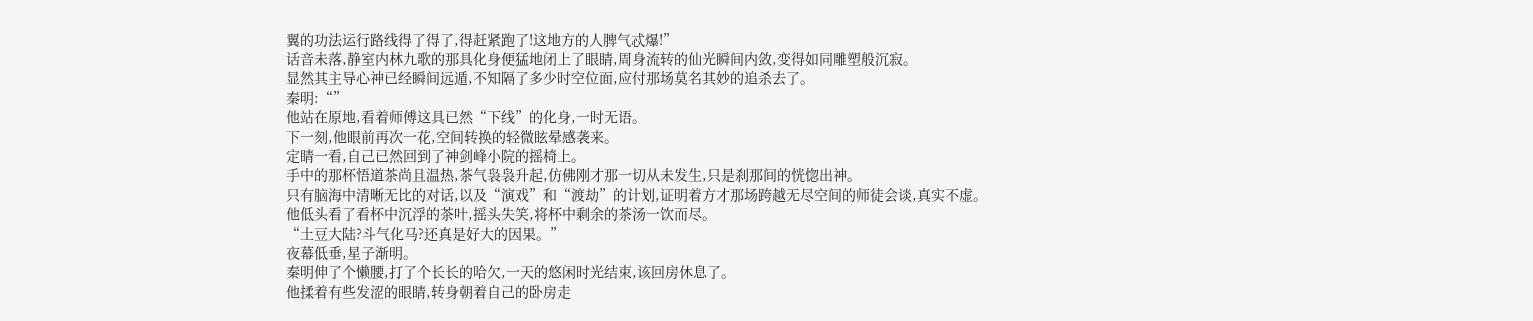翼的功法运行路线得了得了,得赶紧跑了!这地方的人脾气忒爆!”
话音未落,静室内林九歌的那具化身便猛地闭上了眼睛,周身流转的仙光瞬间内敛,变得如同雕塑般沉寂。
显然其主导心神已经瞬间远遁,不知隔了多少时空位面,应付那场莫名其妙的追杀去了。
秦明:“”
他站在原地,看着师傅这具已然“下线”的化身,一时无语。
下一刻,他眼前再次一花,空间转换的轻微眩晕感袭来。
定睛一看,自己已然回到了神剑峰小院的摇椅上。
手中的那杯悟道茶尚且温热,茶气袅袅升起,仿佛刚才那一切从未发生,只是刹那间的恍惚出神。
只有脑海中清晰无比的对话,以及“演戏”和“渡劫”的计划,证明着方才那场跨越无尽空间的师徒会谈,真实不虚。
他低头看了看杯中沉浮的茶叶,摇头失笑,将杯中剩余的茶汤一饮而尽。
“土豆大陆?斗气化马?还真是好大的因果。”
夜幕低垂,星子渐明。
秦明伸了个懒腰,打了个长长的哈欠,一天的悠闲时光结束,该回房休息了。
他揉着有些发涩的眼睛,转身朝着自己的卧房走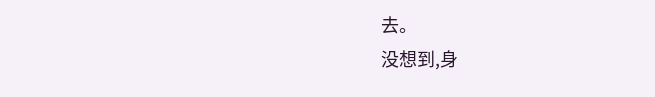去。
没想到,身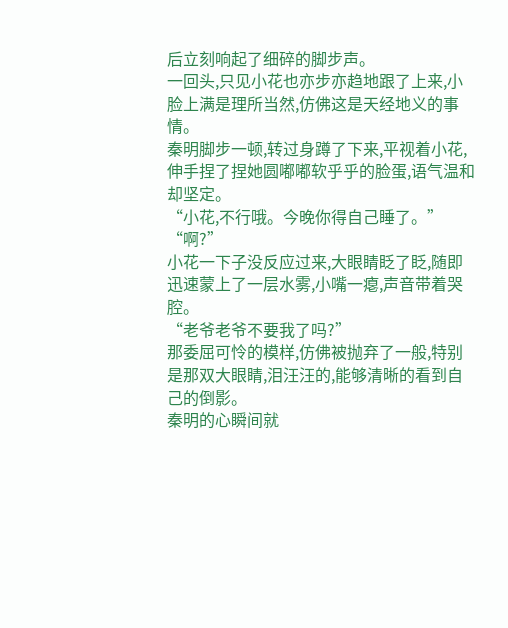后立刻响起了细碎的脚步声。
一回头,只见小花也亦步亦趋地跟了上来,小脸上满是理所当然,仿佛这是天经地义的事情。
秦明脚步一顿,转过身蹲了下来,平视着小花,伸手捏了捏她圆嘟嘟软乎乎的脸蛋,语气温和却坚定。
“小花,不行哦。今晚你得自己睡了。”
“啊?”
小花一下子没反应过来,大眼睛眨了眨,随即迅速蒙上了一层水雾,小嘴一瘪,声音带着哭腔。
“老爷老爷不要我了吗?”
那委屈可怜的模样,仿佛被抛弃了一般,特别是那双大眼睛,泪汪汪的,能够清晰的看到自己的倒影。
秦明的心瞬间就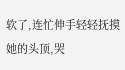软了,连忙伸手轻轻抚摸她的头顶,哭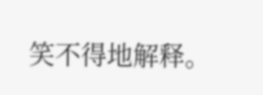笑不得地解释。